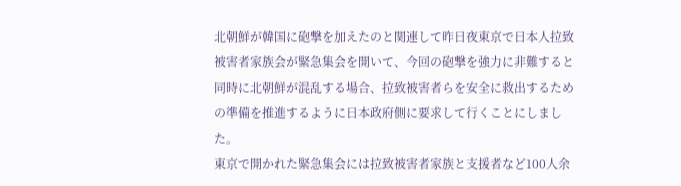北朝鮮が韓国に砲撃を加えたのと関連して昨日夜東京で日本人拉致被害者家族会が緊急集会を開いて、今回の砲撃を強力に非難すると同時に北朝鮮が混乱する場合、拉致被害者らを安全に救出するための準備を推進するように日本政府側に要求して行くことにしました。
東京で開かれた緊急集会には拉致被害者家族と支援者など100人余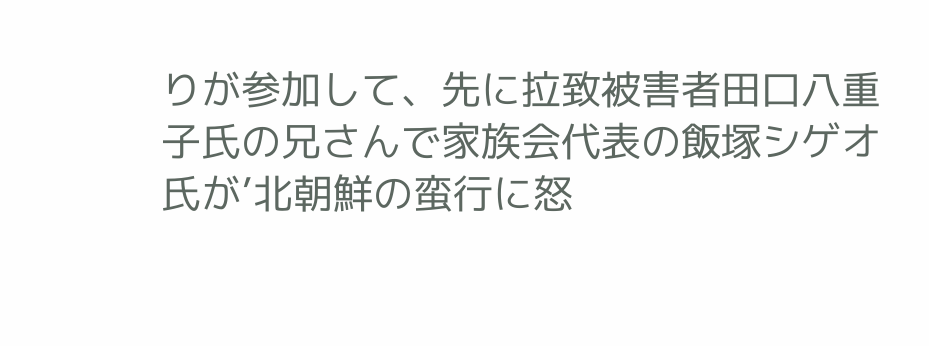りが参加して、先に拉致被害者田口八重子氏の兄さんで家族会代表の飯塚シゲオ氏が’北朝鮮の蛮行に怒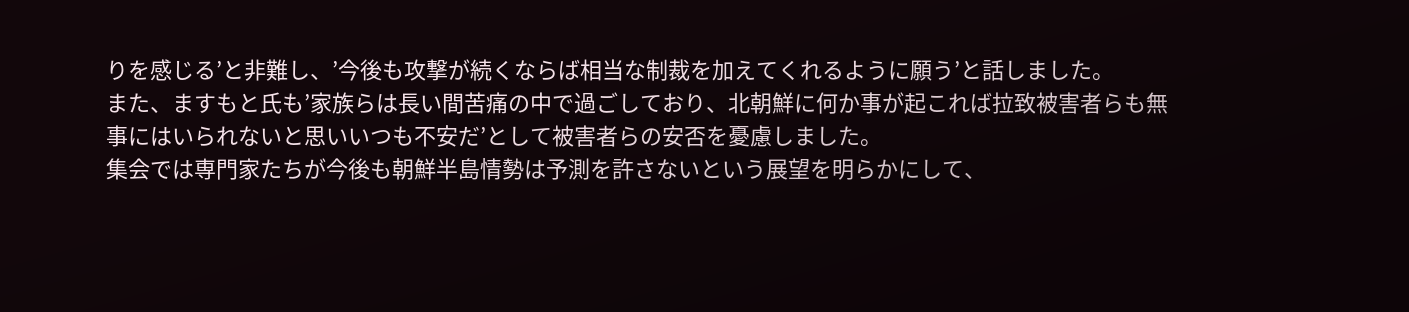りを感じる’と非難し、’今後も攻撃が続くならば相当な制裁を加えてくれるように願う’と話しました。
また、ますもと氏も’家族らは長い間苦痛の中で過ごしており、北朝鮮に何か事が起これば拉致被害者らも無事にはいられないと思いいつも不安だ’として被害者らの安否を憂慮しました。
集会では専門家たちが今後も朝鮮半島情勢は予測を許さないという展望を明らかにして、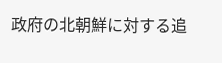政府の北朝鮮に対する追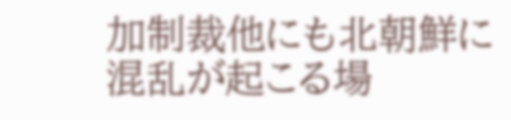加制裁他にも北朝鮮に混乱が起こる場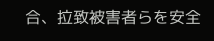合、拉致被害者らを安全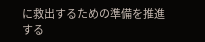に救出するための準備を推進する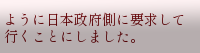ように日本政府側に要求して行くことにしました。